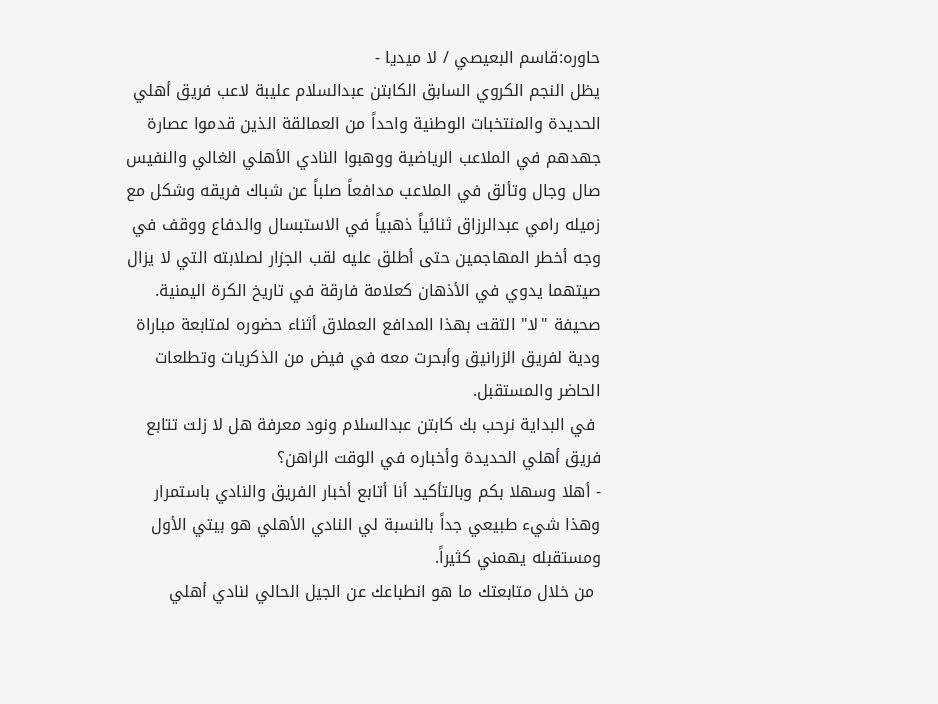حاوره:قاسم البعيصي / لا ميديا -
يظل النجم الكروي السابق الكابتن عبدالسلام عليبة لاعب فريق أهلي الحديدة والمنتخبات الوطنية واحداً من العمالقة الذين قدموا عصارة جهدهم في الملاعب الرياضية ووهبوا النادي الأهلي الغالي والنفيس صال وجال وتألق في الملاعب مدافعاً صلباً عن شباك فريقه وشكل مع زميله رامي عبدالرزاق ثنائياً ذهبياً في الاستبسال والدفاع ووقف في وجه أخطر المهاجمين حتى أطلق عليه لقب الجزار لصلابته التي لا يزال صيتهما يدوي في الأذهان كعلامة فارقة في تاريخ الكرة اليمنية.
صحيفة "لا" التقت بهذا المدافع العملاق أثناء حضوره لمتابعة مباراة ودية لفريق الزرانيق وأبحرت معه في فيض من الذكريات وتطلعات الحاضر والمستقبل.
 في البداية نرحب بك كابتن عبدالسلام ونود معرفة هل لا زلت تتابع فريق أهلي الحديدة وأخباره في الوقت الراهن؟
- أهلا وسهلا بكم وبالتأكيد أنا أتابع أخبار الفريق والنادي باستمرار وهذا شيء طبيعي جداً بالنسبة لي النادي الأهلي هو بيتي الأول ومستقبله يهمني كثيراً.
 من خلال متابعتك ما هو انطباعك عن الجيل الحالي لنادي أهلي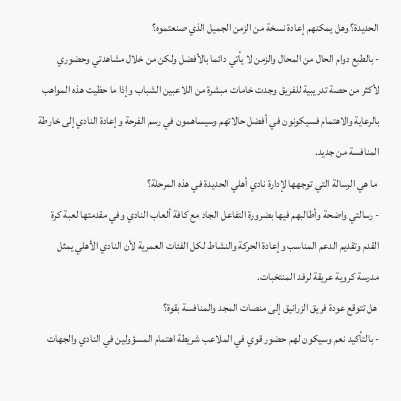الحديدة؟ وهل يمكنهم إعادة نسخة من الزمن الجميل الذي صنعتموه؟
- بالطبع دوام الحال من المحال والزمن لا يأتي دائما بالأفضل ولكن من خلال مشاهدتي وحضوري لأكثر من حصة تدريبية للفريق وجدت خامات مبشرة من اللاعبين الشباب وإذا ما حظيت هذه المواهب بالرعاية والاهتمام فسيكونون في أفضل حالاتهم وسيساهمون في رسم الفرحة وإعادة النادي إلى خارطة المنافسة من جديد.
 ما هي الرسالة التي توجهها لإدارة نادي أهلي الحديدة في هذه المرحلة؟
- رسالتي واضحة وأطالبهم فيها بضرورة التفاعل الجاد مع كافة ألعاب النادي وفي مقدمتها لعبة كرة القدم وتقديم الدعم المناسب وإعادة الحركة والنشاط لكل الفئات العمرية لأن النادي الأهلي يمثل مدرسة كروية عريقة لرفد المنتخبات.
 هل تتوقع عودة فريق الزرانيق إلى منصات المجد والمنافسة بقوة؟
- بالتأكيد نعم وسيكون لهم حضور قوي في الملاعب شريطة اهتمام المسؤولين في النادي والجهات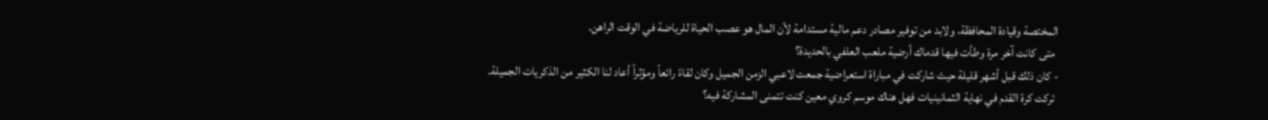المختصة وقيادة المحافظة، ولابد من توفير مصادر دعم مالية مستدامة لأن المال هو عصب الحياة للرياضة في الوقت الراهن.
 متى كانت آخر مرة وطأت فيها قدماك أرضية ملعب العلفي بالحديدة؟
- كان ذلك قبل أشهر قليلة حيث شاركت في مباراة استعراضية جمعت لاعبي الزمن الجميل وكان لقاءً رائعاً ومؤثراً أعاد لنا الكثير من الذكريات الجميلة.
 تركت كرة القدم في نهاية الثمانينيات فهل هناك موسم كروي معين كنت تتمنى المشاركة فيه؟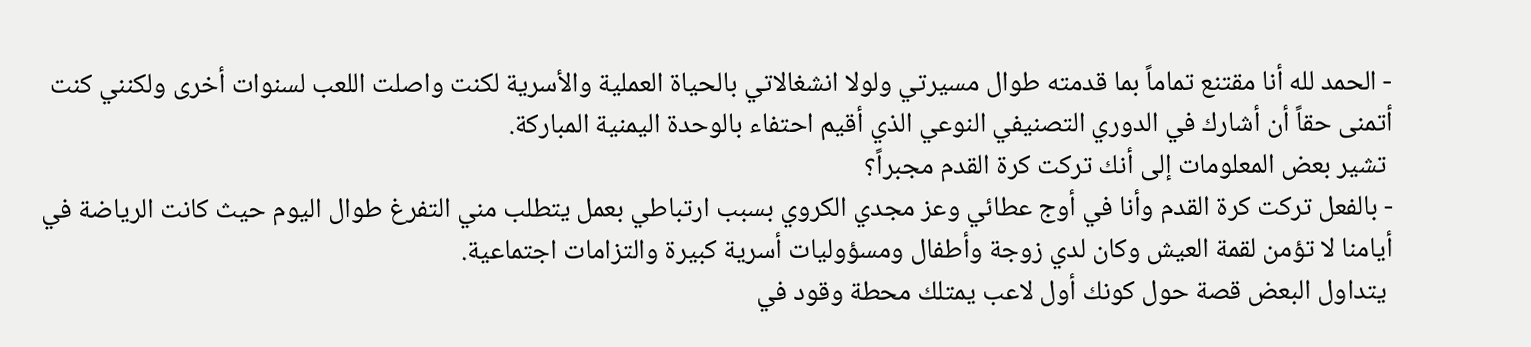- الحمد لله أنا مقتنع تماماً بما قدمته طوال مسيرتي ولولا انشغالاتي بالحياة العملية والأسرية لكنت واصلت اللعب لسنوات أخرى ولكنني كنت أتمنى حقاً أن أشارك في الدوري التصنيفي النوعي الذي أقيم احتفاء بالوحدة اليمنية المباركة.
 تشير بعض المعلومات إلى أنك تركت كرة القدم مجبراً؟
- بالفعل تركت كرة القدم وأنا في أوج عطائي وعز مجدي الكروي بسبب ارتباطي بعمل يتطلب مني التفرغ طوال اليوم حيث كانت الرياضة في أيامنا لا تؤمن لقمة العيش وكان لدي زوجة وأطفال ومسؤوليات أسرية كبيرة والتزامات اجتماعية.
 يتداول البعض قصة حول كونك أول لاعب يمتلك محطة وقود في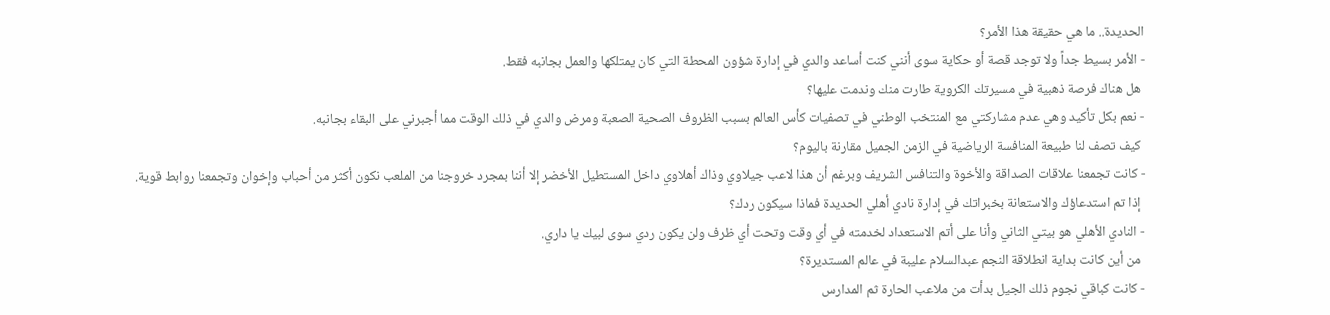الحديدة.. ما هي حقيقة هذا الأمر؟
- الأمر بسيط جداً ولا توجد قصة أو حكاية سوى أنني كنت أساعد والدي في إدارة شؤون المحطة التي كان يمتلكها والعمل بجانبه فقط.
 هل هناك فرصة ذهبية في مسيرتك الكروية طارت منك وندمت عليها؟
- نعم بكل تأكيد وهي عدم مشاركتي مع المنتخب الوطني في تصفيات كأس العالم بسبب الظروف الصحية الصعبة ومرض والدي في ذلك الوقت مما أجبرني على البقاء بجانبه.
 كيف تصف لنا طبيعة المنافسة الرياضية في الزمن الجميل مقارنة باليوم؟
- كانت تجمعنا علاقات الصداقة والأخوة والتنافس الشريف وبرغم أن هذا لاعب جيلاوي وذاك أهلاوي داخل المستطيل الأخضر إلا أننا بمجرد خروجنا من الملعب نكون أكثر من أحباب وإخوان وتجمعنا روابط قوية.
 إذا تم استدعاؤك والاستعانة بخبراتك في إدارة نادي أهلي الحديدة فماذا سيكون ردك؟
- النادي الأهلي هو بيتي الثاني وأنا على أتم الاستعداد لخدمته في أي وقت وتحت أي ظرف ولن يكون ردي سوى لبيك يا داري.
 من أين كانت بداية انطلاقة النجم عبدالسلام عليبة في عالم المستديرة؟
- كانت كباقي نجوم ذلك الجيل بدأت من ملاعب الحارة ثم المدارس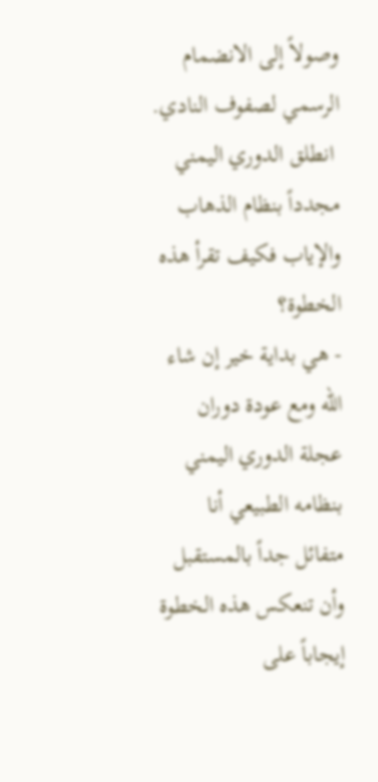وصولاً إلى الانضمام الرسمي لصفوف النادي.
 انطلق الدوري اليمني مجدداً بنظام الذهاب والإياب فكيف تقرأ هذه الخطوة؟
- هي بداية خير إن شاء الله ومع عودة دوران عجلة الدوري اليمني بنظامه الطبيعي أنا متفائل جداً بالمستقبل وأن تنعكس هذه الخطوة إيجاباً على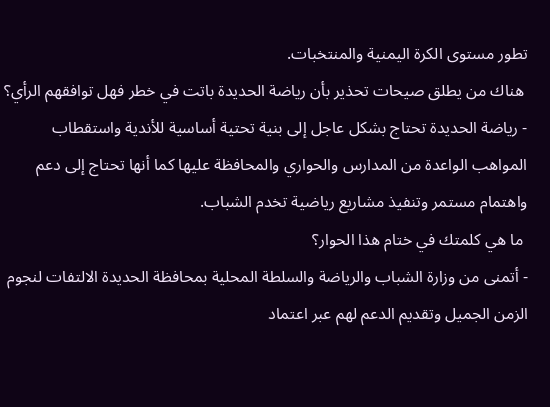تطور مستوى الكرة اليمنية والمنتخبات.
 هناك من يطلق صيحات تحذير بأن رياضة الحديدة باتت في خطر فهل توافقهم الرأي؟
- رياضة الحديدة تحتاج بشكل عاجل إلى بنية تحتية أساسية للأندية واستقطاب المواهب الواعدة من المدارس والحواري والمحافظة عليها كما أنها تحتاج إلى دعم واهتمام مستمر وتنفيذ مشاريع رياضية تخدم الشباب.
 ما هي كلمتك في ختام هذا الحوار؟
- أتمنى من وزارة الشباب والرياضة والسلطة المحلية بمحافظة الحديدة الالتفات لنجوم الزمن الجميل وتقديم الدعم لهم عبر اعتماد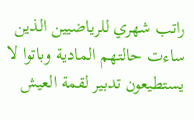راتب شهري للرياضيين الذين ساءت حالتهم المادية وباتوا لا يستطيعون تدبير لقمة العيش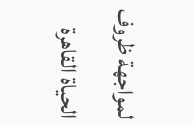لمواجهة ظروف الحياة القاهرة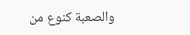والصعبة كنوع من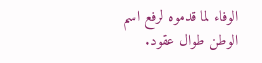الوفاء لما قدموه لرفع اسم الوطن طوال عقود.